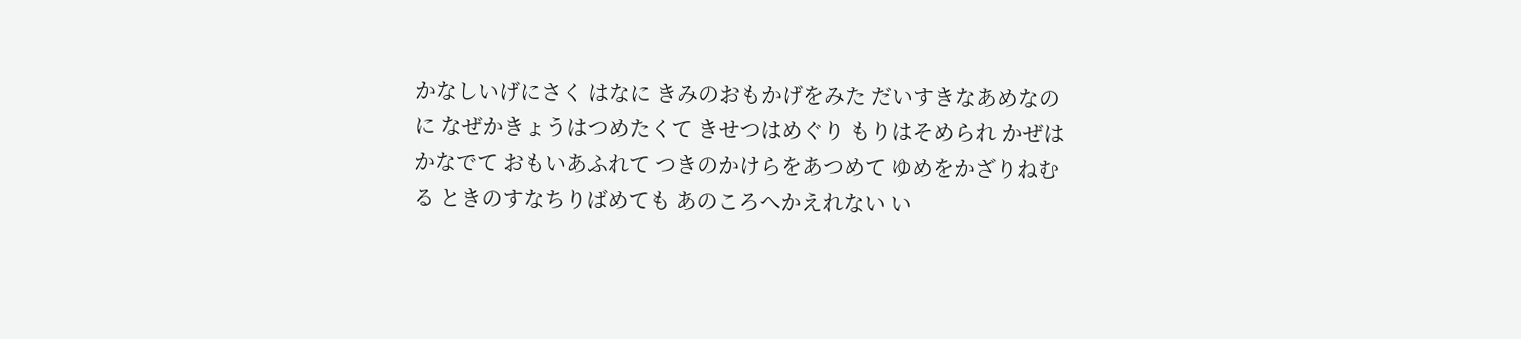かなしいげにさく はなに きみのおもかげをみた だいすきなあめなのに なぜかきょうはつめたくて きせつはめぐり もりはそめられ かぜはかなでて おもいあふれて つきのかけらをあつめて ゆめをかざりねむる ときのすなちりばめても あのころへかえれない い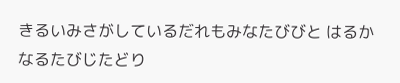きるいみさがしているだれもみなたびびと はるかなるたびじたどり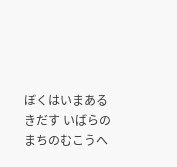ぼくはいまあるきだす いばらのまちのむこうへ